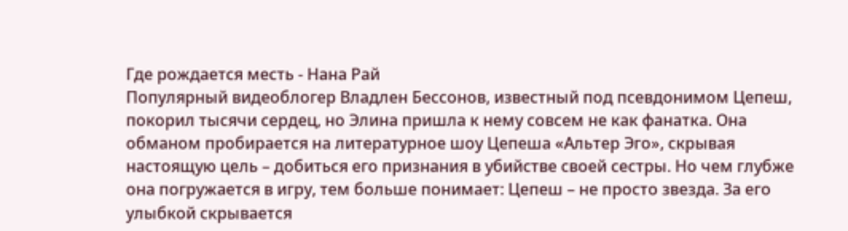Где рождается месть - Нана Рай
Популярный видеоблогер Владлен Бессонов, известный под псевдонимом Цепеш, покорил тысячи сердец, но Элина пришла к нему совсем не как фанатка. Она обманом пробирается на литературное шоу Цепеша «Альтер Эго», скрывая настоящую цель – добиться его признания в убийстве своей сестры. Но чем глубже она погружается в игру, тем больше понимает: Цепеш – не просто звезда. За его улыбкой скрывается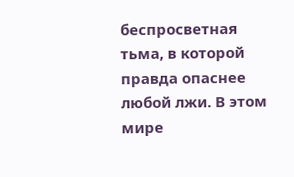беспросветная тьма, в которой правда опаснее любой лжи. В этом мире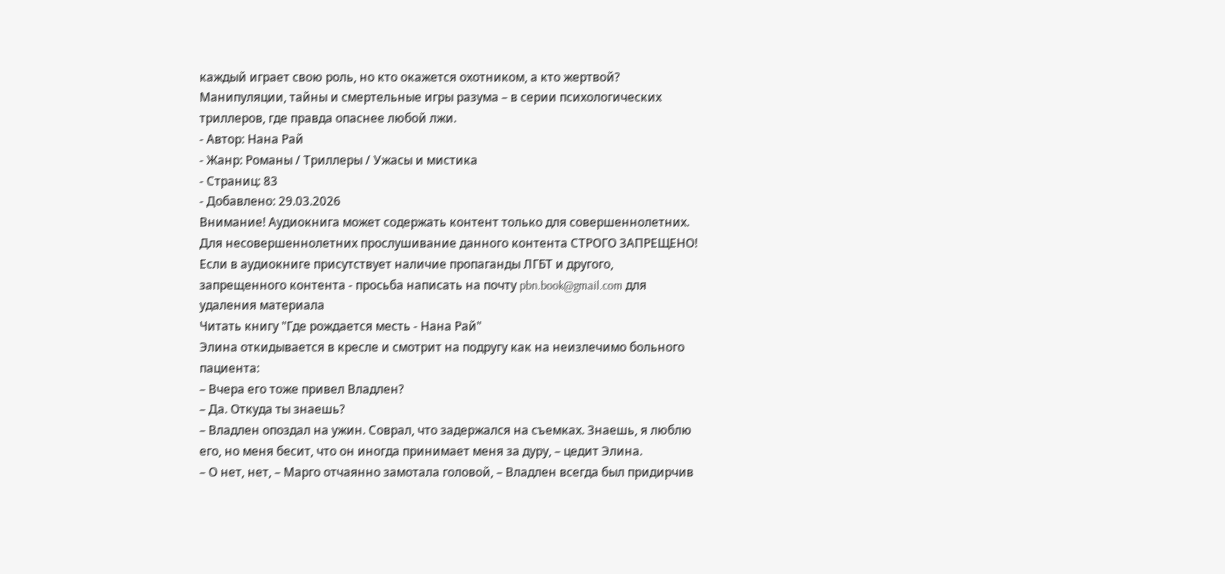каждый играет свою роль, но кто окажется охотником, а кто жертвой? Манипуляции, тайны и смертельные игры разума – в серии психологических триллеров, где правда опаснее любой лжи.
- Автор: Нана Рай
- Жанр: Романы / Триллеры / Ужасы и мистика
- Страниц: 83
- Добавлено: 29.03.2026
Внимание! Аудиокнига может содержать контент только для совершеннолетних. Для несовершеннолетних прослушивание данного контента СТРОГО ЗАПРЕЩЕНО! Если в аудиокниге присутствует наличие пропаганды ЛГБТ и другого, запрещенного контента - просьба написать на почту pbn.book@gmail.com для удаления материала
Читать книгу "Где рождается месть - Нана Рай"
Элина откидывается в кресле и смотрит на подругу как на неизлечимо больного пациента:
– Вчера его тоже привел Владлен?
– Да. Откуда ты знаешь?
– Владлен опоздал на ужин. Соврал, что задержался на съемках. Знаешь, я люблю его, но меня бесит, что он иногда принимает меня за дуру, – цедит Элина.
– О нет, нет, – Марго отчаянно замотала головой, – Владлен всегда был придирчив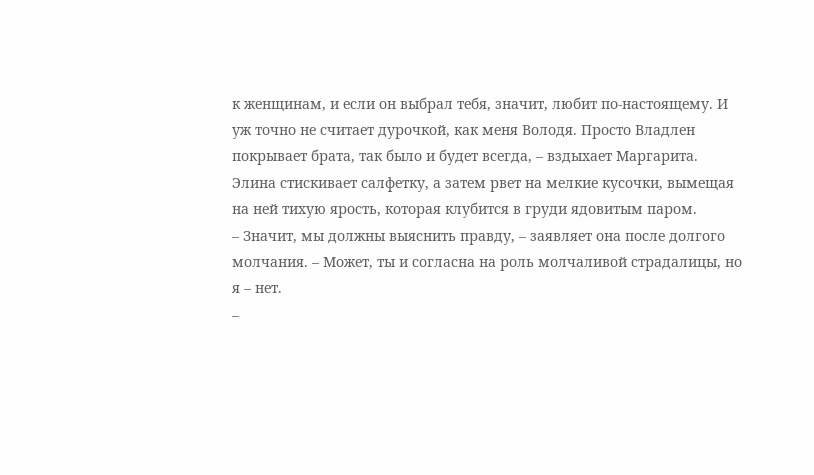к женщинам, и если он выбрал тебя, значит, любит по-настоящему. И уж точно не считает дурочкой, как меня Володя. Просто Владлен покрывает брата, так было и будет всегда, – вздыхает Маргарита.
Элина стискивает салфетку, а затем рвет на мелкие кусочки, вымещая на ней тихую ярость, которая клубится в груди ядовитым паром.
– Значит, мы должны выяснить правду, – заявляет она после долгого молчания. – Может, ты и согласна на роль молчаливой страдалицы, но я – нет.
–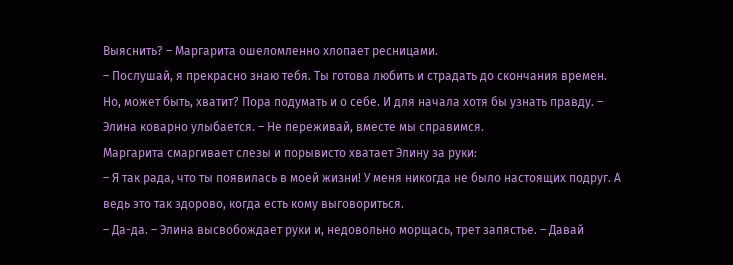Выяснить? – Маргарита ошеломленно хлопает ресницами.
– Послушай, я прекрасно знаю тебя. Ты готова любить и страдать до скончания времен. Но, может быть, хватит? Пора подумать и о себе. И для начала хотя бы узнать правду. – Элина коварно улыбается. – Не переживай, вместе мы справимся.
Маргарита смаргивает слезы и порывисто хватает Элину за руки:
– Я так рада, что ты появилась в моей жизни! У меня никогда не было настоящих подруг. А ведь это так здорово, когда есть кому выговориться.
– Да-да. – Элина высвобождает руки и, недовольно морщась, трет запястье. – Давай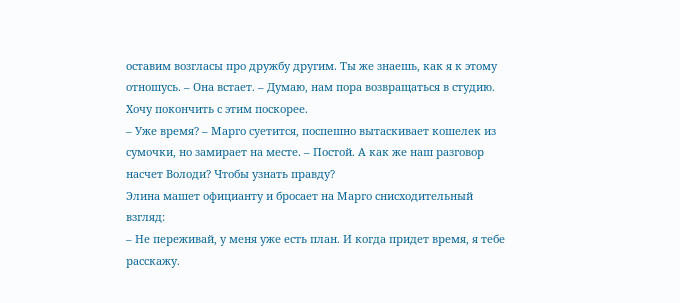оставим возгласы про дружбу другим. Ты же знаешь, как я к этому отношусь. – Она встает. – Думаю, нам пора возвращаться в студию. Хочу покончить с этим поскорее.
– Уже время? – Марго суетится, поспешно вытаскивает кошелек из сумочки, но замирает на месте. – Постой. А как же наш разговор насчет Володи? Чтобы узнать правду?
Элина машет официанту и бросает на Марго снисходительный взгляд:
– Не переживай, у меня уже есть план. И когда придет время, я тебе расскажу.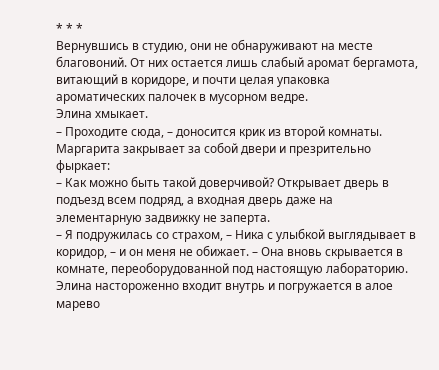* * *
Вернувшись в студию, они не обнаруживают на месте благовоний. От них остается лишь слабый аромат бергамота, витающий в коридоре, и почти целая упаковка ароматических палочек в мусорном ведре.
Элина хмыкает.
– Проходите сюда, – доносится крик из второй комнаты.
Маргарита закрывает за собой двери и презрительно фыркает:
– Как можно быть такой доверчивой? Открывает дверь в подъезд всем подряд, а входная дверь даже на элементарную задвижку не заперта.
– Я подружилась со страхом, – Ника с улыбкой выглядывает в коридор, – и он меня не обижает. – Она вновь скрывается в комнате, переоборудованной под настоящую лабораторию.
Элина настороженно входит внутрь и погружается в алое марево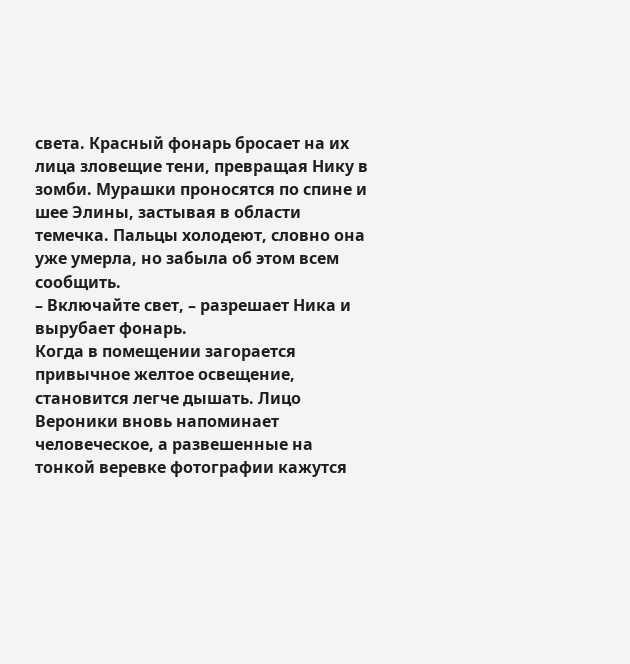света. Красный фонарь бросает на их лица зловещие тени, превращая Нику в зомби. Мурашки проносятся по спине и шее Элины, застывая в области темечка. Пальцы холодеют, словно она уже умерла, но забыла об этом всем сообщить.
– Включайте свет, – разрешает Ника и вырубает фонарь.
Когда в помещении загорается привычное желтое освещение, становится легче дышать. Лицо Вероники вновь напоминает человеческое, а развешенные на тонкой веревке фотографии кажутся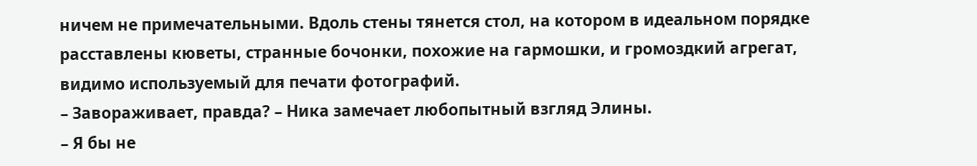ничем не примечательными. Вдоль стены тянется стол, на котором в идеальном порядке расставлены кюветы, странные бочонки, похожие на гармошки, и громоздкий агрегат, видимо используемый для печати фотографий.
– Завораживает, правда? – Ника замечает любопытный взгляд Элины.
– Я бы не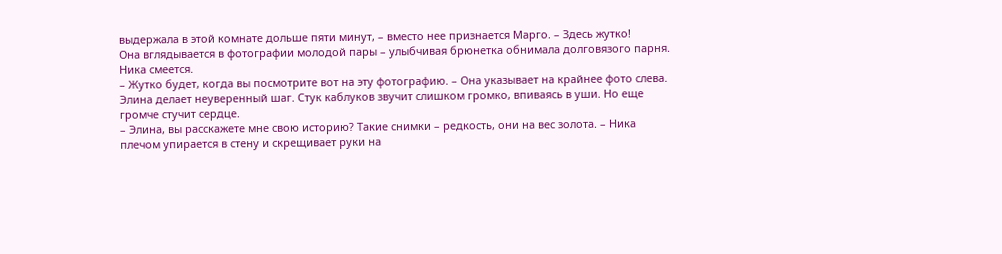выдержала в этой комнате дольше пяти минут, – вместо нее признается Марго. – Здесь жутко!
Она вглядывается в фотографии молодой пары – улыбчивая брюнетка обнимала долговязого парня.
Ника смеется.
– Жутко будет, когда вы посмотрите вот на эту фотографию. – Она указывает на крайнее фото слева.
Элина делает неуверенный шаг. Стук каблуков звучит слишком громко, впиваясь в уши. Но еще громче стучит сердце.
– Элина, вы расскажете мне свою историю? Такие снимки – редкость, они на вес золота. – Ника плечом упирается в стену и скрещивает руки на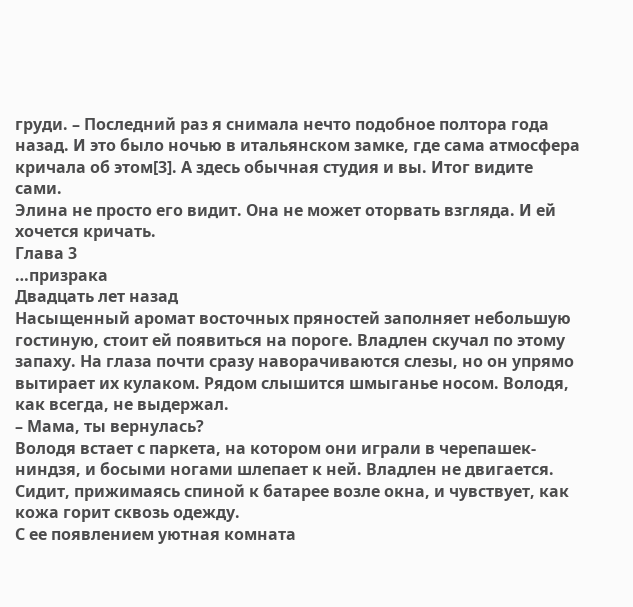груди. – Последний раз я снимала нечто подобное полтора года назад. И это было ночью в итальянском замке, где сама атмосфера кричала об этом[3]. А здесь обычная студия и вы. Итог видите сами.
Элина не просто его видит. Она не может оторвать взгляда. И ей хочется кричать.
Глава 3
…призрака
Двадцать лет назад
Насыщенный аромат восточных пряностей заполняет небольшую гостиную, стоит ей появиться на пороге. Владлен скучал по этому запаху. На глаза почти сразу наворачиваются слезы, но он упрямо вытирает их кулаком. Рядом слышится шмыганье носом. Володя, как всегда, не выдержал.
– Мама, ты вернулась?
Володя встает с паркета, на котором они играли в черепашек-ниндзя, и босыми ногами шлепает к ней. Владлен не двигается. Сидит, прижимаясь спиной к батарее возле окна, и чувствует, как кожа горит сквозь одежду.
С ее появлением уютная комната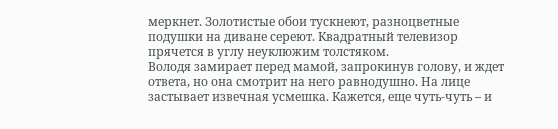меркнет. Золотистые обои тускнеют, разноцветные подушки на диване сереют. Квадратный телевизор прячется в углу неуклюжим толстяком.
Володя замирает перед мамой, запрокинув голову, и ждет ответа, но она смотрит на него равнодушно. На лице застывает извечная усмешка. Кажется, еще чуть-чуть – и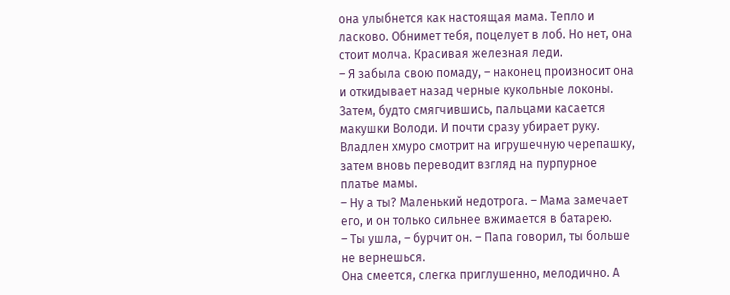она улыбнется как настоящая мама. Тепло и ласково. Обнимет тебя, поцелует в лоб. Но нет, она стоит молча. Красивая железная леди.
– Я забыла свою помаду, – наконец произносит она и откидывает назад черные кукольные локоны. Затем, будто смягчившись, пальцами касается макушки Володи. И почти сразу убирает руку.
Владлен хмуро смотрит на игрушечную черепашку, затем вновь переводит взгляд на пурпурное платье мамы.
– Ну а ты? Маленький недотрога. – Мама замечает его, и он только сильнее вжимается в батарею.
– Ты ушла, – бурчит он. – Папа говорил, ты больше не вернешься.
Она смеется, слегка приглушенно, мелодично. А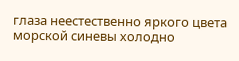глаза неестественно яркого цвета морской синевы холодно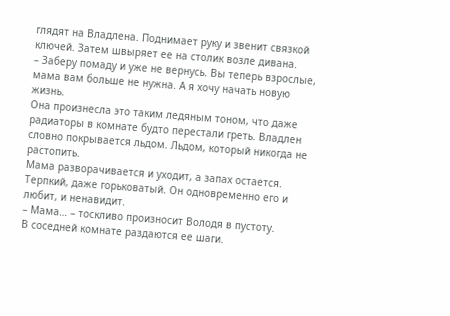глядят на Владлена. Поднимает руку и звенит связкой ключей. Затем швыряет ее на столик возле дивана.
– Заберу помаду и уже не вернусь. Вы теперь взрослые, мама вам больше не нужна. А я хочу начать новую жизнь.
Она произнесла это таким ледяным тоном, что даже радиаторы в комнате будто перестали греть. Владлен словно покрывается льдом. Льдом, который никогда не растопить.
Мама разворачивается и уходит, а запах остается. Терпкий, даже горьковатый. Он одновременно его и любит, и ненавидит.
– Мама… – тоскливо произносит Володя в пустоту.
В соседней комнате раздаются ее шаги.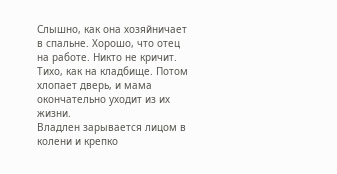Слышно, как она хозяйничает в спальне. Хорошо, что отец на работе. Никто не кричит. Тихо, как на кладбище. Потом хлопает дверь, и мама окончательно уходит из их жизни.
Владлен зарывается лицом в колени и крепко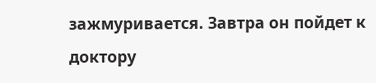зажмуривается. Завтра он пойдет к доктору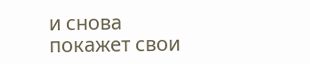и снова покажет свои